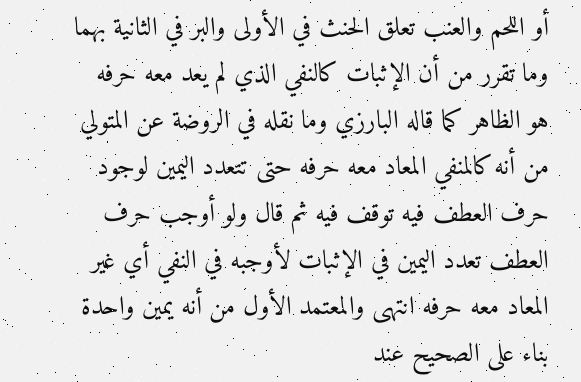أو اللحم والعنب تعلق الحنث في الأولى والبر في الثانية بهما وما تقرر من أن الإثبات كالنفي الذي لم يعد معه حرفه هو الظاهر كما قاله البارزي وما نقله في الروضة عن المتولي من أنه كالمنفي المعاد معه حرفه حتى تتعدد اليمين لوجود حرف العطف فيه توقف فيه ثم قال ولو أوجب حرف العطف تعدد اليمين في الإثبات لأوجبه في النفي أي غير المعاد معه حرفه انتهى والمعتمد الأول من أنه يمين واحدة بناء على الصحيح عند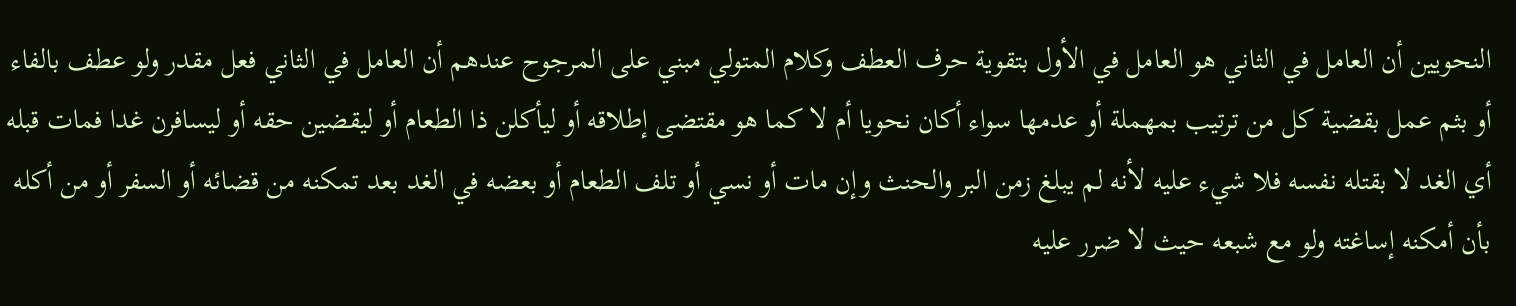النحويين أن العامل في الثاني هو العامل في الأول بتقوية حرف العطف وكلام المتولي مبني على المرجوح عندهم أن العامل في الثاني فعل مقدر ولو عطف بالفاء أو بثم عمل بقضية كل من ترتيب بمهملة أو عدمها سواء أكان نحويا أم لا كما هو مقتضى إطلاقه أو ليأكلن ذا الطعام أو ليقضين حقه أو ليسافرن غدا فمات قبله أي الغد لا بقتله نفسه فلا شيء عليه لأنه لم يبلغ زمن البر والحنث وإن مات أو نسي أو تلف الطعام أو بعضه في الغد بعد تمكنه من قضائه أو السفر أو من أكله بأن أمكنه إساغته ولو مع شبعه حيث لا ضرر عليه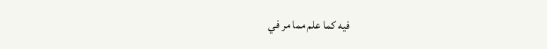فيه كما علم مما مر في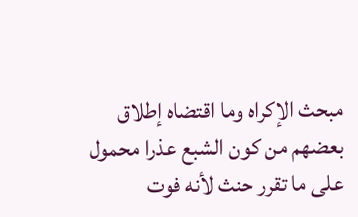مبحث الإكراه وما اقتضاه إطلاق بعضهم من كون الشبع عذرا محمول على ما تقرر حنث لأنه فوت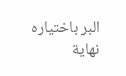البر باختياره
نهاية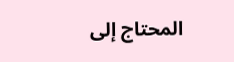المحتاج إلى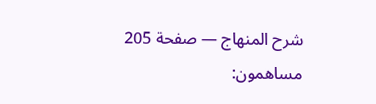شرح المنهاج — صفحة 205
مساهمون: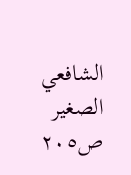الشافعي الصغير
ص٢٠٥